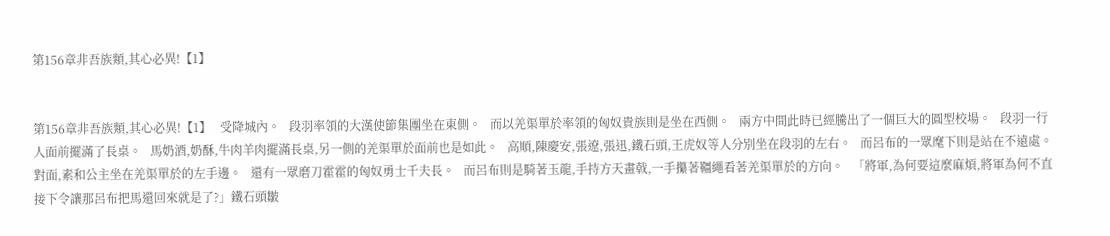第156章非吾族類,其心必異!【1】


第156章非吾族類,其心必異!【1】   受降城內。   段羽率領的大漢使節集團坐在東側。   而以羌渠單於率領的匈奴貴族則是坐在西側。   兩方中間此時已經騰出了一個巨大的圓型校場。   段羽一行人面前擺滿了長桌。   馬奶酒,奶酥,牛肉羊肉擺滿長桌,另一側的羌渠單於面前也是如此。   高順,陳慶安,張遼,張迅,鐵石頭,王虎奴等人分別坐在段羽的左右。   而呂布的一眾麾下則是站在不遠處。   對面,素和公主坐在羌渠單於的左手邊。   還有一眾磨刀霍霍的匈奴勇士千夫長。   而呂布則是騎著玉龍,手持方天畫戟,一手攥著韁繩看著羌渠單於的方向。   「將軍,為何要這麼麻煩,將軍為何不直接下令讓那呂布把馬還回來就是了?」鐵石頭皺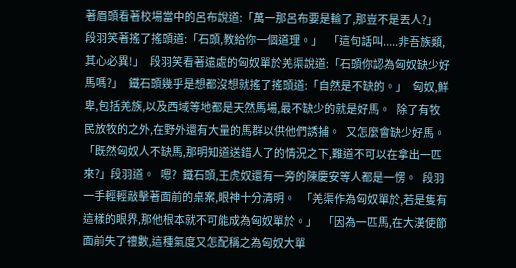著眉頭看著校場當中的呂布說道:「萬一那呂布要是輸了,那豈不是丟人?」   段羽笑著搖了搖頭道:「石頭,教給你一個道理。」   「這句話叫.....非吾族類,其心必異!」   段羽笑看著遠處的匈奴單於羌渠說道:「石頭你認為匈奴缺少好馬嗎?」   鐵石頭幾乎是想都沒想就搖了搖頭道:「自然是不缺的。」   匈奴,鮮卑,包括羌族,以及西域等地都是天然馬場,最不缺少的就是好馬。   除了有牧民放牧的之外,在野外還有大量的馬群以供他們誘捕。   又怎麼會缺少好馬。   「既然匈奴人不缺馬,那明知道送錯人了的情況之下,難道不可以在拿出一匹來?」段羽道。   嗯?   鐵石頭,王虎奴還有一旁的陳慶安等人都是一愣。   段羽一手輕輕敲擊著面前的桌案,眼神十分清明。   「羌渠作為匈奴單於,若是隻有這樣的眼界,那他根本就不可能成為匈奴單於。」   「因為一匹馬,在大漢使節面前失了禮數,這種氣度又怎配稱之為匈奴大單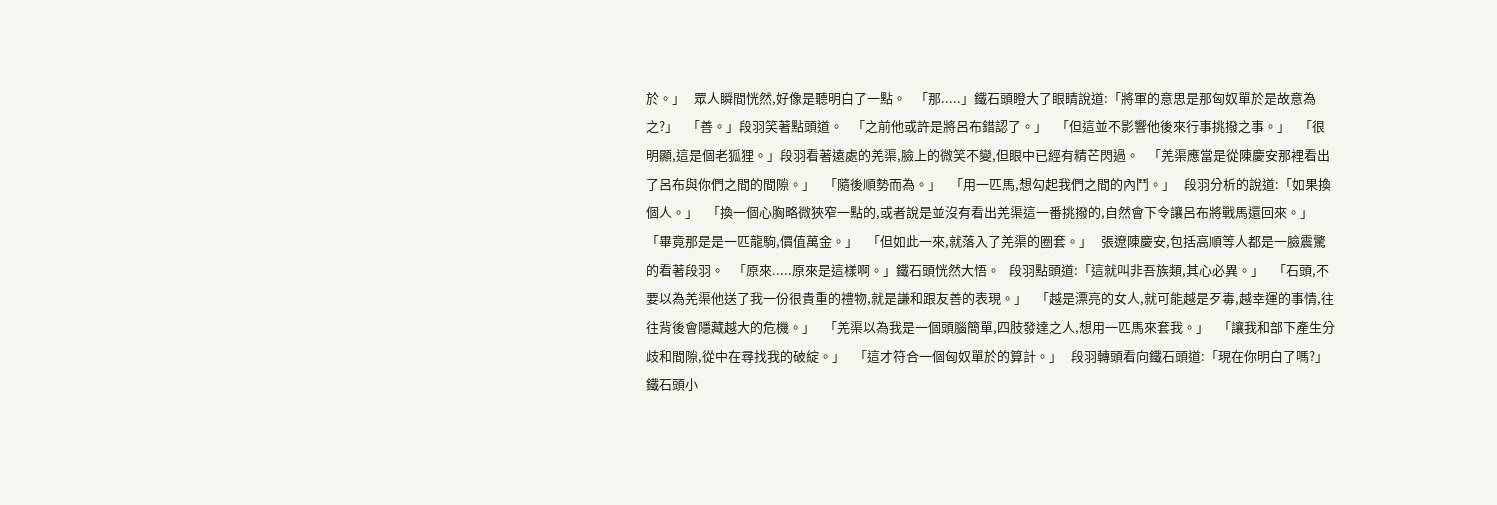於。」   眾人瞬間恍然,好像是聽明白了一點。   「那.....」鐵石頭瞪大了眼睛說道:「將軍的意思是那匈奴單於是故意為之?」   「善。」段羽笑著點頭道。   「之前他或許是將呂布錯認了。」   「但這並不影響他後來行事挑撥之事。」   「很明顯,這是個老狐狸。」段羽看著遠處的羌渠,臉上的微笑不變,但眼中已經有精芒閃過。   「羌渠應當是從陳慶安那裡看出了呂布與你們之間的間隙。」   「隨後順勢而為。」   「用一匹馬,想勾起我們之間的內鬥。」   段羽分析的說道:「如果換個人。」   「換一個心胸略微狹窄一點的,或者說是並沒有看出羌渠這一番挑撥的,自然會下令讓呂布將戰馬還回來。」   「畢竟那是是一匹龍駒,價值萬金。」   「但如此一來,就落入了羌渠的圈套。」   張遼陳慶安,包括高順等人都是一臉震驚的看著段羽。   「原來.....原來是這樣啊。」鐵石頭恍然大悟。   段羽點頭道:「這就叫非吾族類,其心必異。」   「石頭,不要以為羌渠他送了我一份很貴重的禮物,就是謙和跟友善的表現。」   「越是漂亮的女人,就可能越是歹毒,越幸運的事情,往往背後會隱藏越大的危機。」   「羌渠以為我是一個頭腦簡單,四肢發達之人,想用一匹馬來套我。」   「讓我和部下產生分歧和間隙,從中在尋找我的破綻。」   「這才符合一個匈奴單於的算計。」   段羽轉頭看向鐵石頭道:「現在你明白了嗎?」   鐵石頭小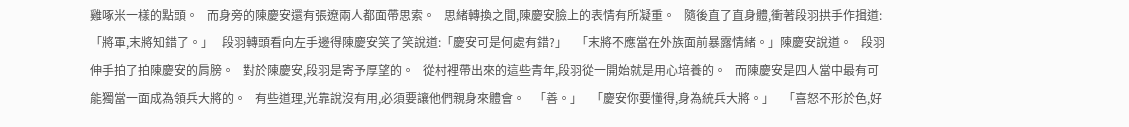雞啄米一樣的點頭。   而身旁的陳慶安還有張遼兩人都面帶思索。   思緒轉換之間,陳慶安臉上的表情有所凝重。   隨後直了直身體,衝著段羽拱手作揖道:「將軍,末將知錯了。」   段羽轉頭看向左手邊得陳慶安笑了笑說道:「慶安可是何處有錯?」   「末將不應當在外族面前暴露情緒。」陳慶安說道。   段羽伸手拍了拍陳慶安的肩膀。   對於陳慶安,段羽是寄予厚望的。   從村裡帶出來的這些青年,段羽從一開始就是用心培養的。   而陳慶安是四人當中最有可能獨當一面成為領兵大將的。   有些道理,光靠說沒有用,必須要讓他們親身來體會。   「善。」   「慶安你要懂得,身為統兵大將。」   「喜怒不形於色,好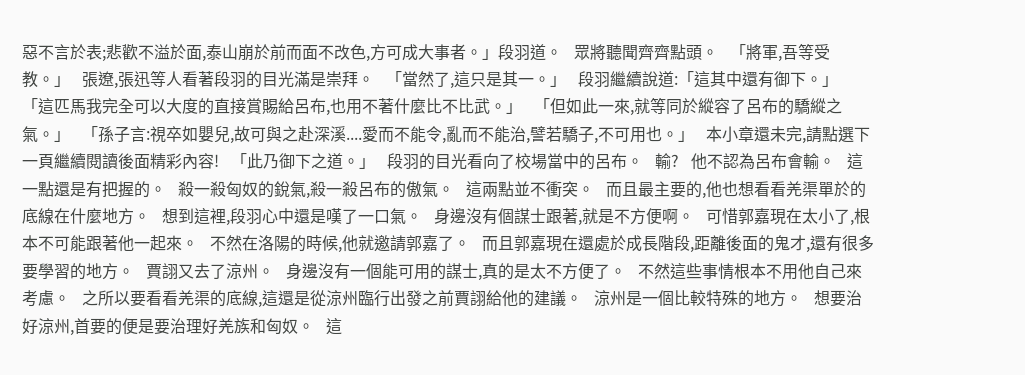惡不言於表;悲歡不溢於面,泰山崩於前而面不改色,方可成大事者。」段羽道。   眾將聽聞齊齊點頭。   「將軍,吾等受教。」   張遼,張迅等人看著段羽的目光滿是崇拜。   「當然了,這只是其一。」   段羽繼續說道:「這其中還有御下。」   「這匹馬我完全可以大度的直接賞賜給呂布,也用不著什麼比不比武。」   「但如此一來,就等同於縱容了呂布的驕縱之氣。」   「孫子言:視卒如嬰兒,故可與之赴深溪....愛而不能令,亂而不能治,譬若驕子,不可用也。」   本小章還未完,請點選下一頁繼續閱讀後面精彩內容!   「此乃御下之道。」   段羽的目光看向了校場當中的呂布。   輸?   他不認為呂布會輸。   這一點還是有把握的。   殺一殺匈奴的銳氣,殺一殺呂布的傲氣。   這兩點並不衝突。   而且最主要的,他也想看看羌渠單於的底線在什麼地方。   想到這裡,段羽心中還是嘆了一口氣。   身邊沒有個謀士跟著,就是不方便啊。   可惜郭嘉現在太小了,根本不可能跟著他一起來。   不然在洛陽的時候,他就邀請郭嘉了。   而且郭嘉現在還處於成長階段,距離後面的鬼才,還有很多要學習的地方。   賈詡又去了涼州。   身邊沒有一個能可用的謀士,真的是太不方便了。   不然這些事情根本不用他自己來考慮。   之所以要看看羌渠的底線,這還是從涼州臨行出發之前賈詡給他的建議。   涼州是一個比較特殊的地方。   想要治好涼州,首要的便是要治理好羌族和匈奴。   這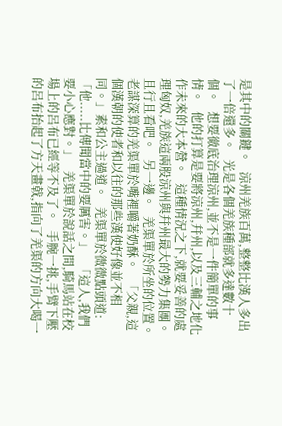是其中的關鍵。   涼州羌族百萬,整整比漢人多出了一倍還多。   光是各個羌族種部就多達數十個。   想要徹底治理涼州,並不是一件簡單的事情。   他的打算是要將涼州,幷州,以及三輔之地化作未來的大本營。   這種情況之下,就要妥善的處理匈奴,羌族這兩股涼州與幷州最大的勢力集團。   且行且看吧。   另一邊。   羌渠單於所坐的位置。   老謀深算的羌渠單於嘴裡嚼著奶酥。   「父親,這個漢朝的使者和以往的那些漢使好像並不相同。」素和公主過道。   羌渠單於微微點頭道:「他.....比傳聞當中的要厲害。」   「這人,我們要小心應對。」   羌渠單於說話之間,騎馬站在校場上的呂布已經等不及了。   手腕一挑,手臂下壓的呂布抬起了方天畫戟,指向了羌渠的方向大喝一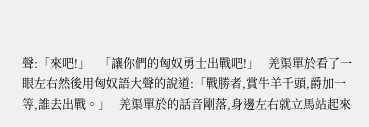聲:「來吧!」   「讓你們的匈奴勇士出戰吧!」   羌渠單於看了一眼左右然後用匈奴語大聲的說道:「戰勝者,賞牛羊千頭,爵加一等,誰去出戰。」   羌渠單於的話音剛落,身邊左右就立馬站起來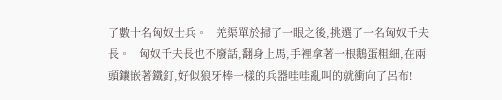了數十名匈奴士兵。   羌渠單於掃了一眼之後,挑選了一名匈奴千夫長。   匈奴千夫長也不廢話,翻身上馬,手裡拿著一根鵝蛋粗細,在兩頭鑲嵌著鐵釘,好似狼牙棒一樣的兵器哇哇亂叫的就衝向了呂布!